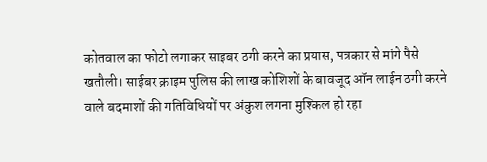कोतवाल का फोटो लगाकर साइबर ठगी करने का प्रयास, पत्रकार से मांगे पैसे
खतौली। साईबर क्राइम पुलिस की लाख कोशिशों के बावजूद ऑन लाईन ठगी करने वाले बदमाशों की गतिविधियों पर अंकुश लगना मुश्किल हो रहा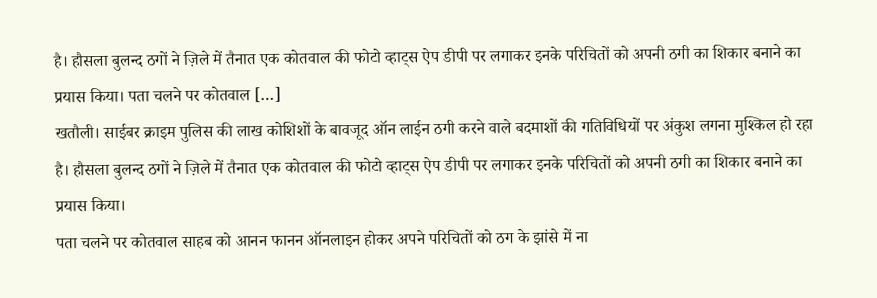है। हौसला बुलन्द ठगों ने ज़िले में तैनात एक कोतवाल की फोटो व्हाट्स ऐप डीपी पर लगाकर इनके परिचितों को अपनी ठगी का शिकार बनाने का प्रयास किया। पता चलने पर कोतवाल […]
खतौली। साईबर क्राइम पुलिस की लाख कोशिशों के बावजूद ऑन लाईन ठगी करने वाले बदमाशों की गतिविधियों पर अंकुश लगना मुश्किल हो रहा है। हौसला बुलन्द ठगों ने ज़िले में तैनात एक कोतवाल की फोटो व्हाट्स ऐप डीपी पर लगाकर इनके परिचितों को अपनी ठगी का शिकार बनाने का प्रयास किया।
पता चलने पर कोतवाल साहब को आनन फानन ऑनलाइन होकर अपने परिचितों को ठग के झांसे में ना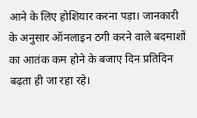आने के लिए होशियार करना पड़ा। जानकारी के अनुसार ऑनलाइन ठगी करने वाले बदमाशों का आतंक कम होने के बजाए दिन प्रतिदिन बढ़ता ही जा रहा रहे।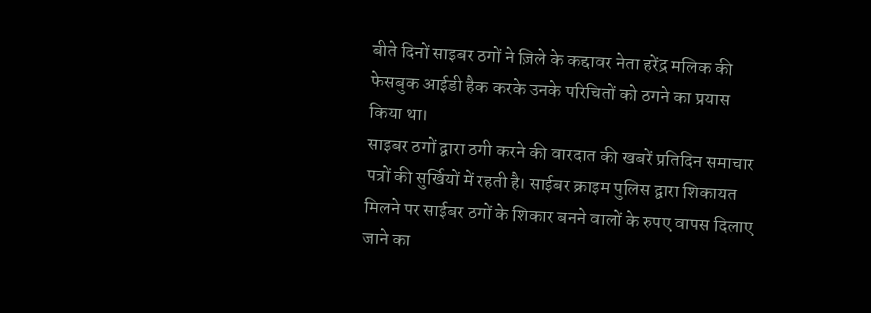बीते दिनों साइबर ठगों ने ज़िले के कद्दावर नेता हरेंद्र मलिक की फेसबुक आईडी हैक करके उनके परिचितों को ठगने का प्रयास किया था।
साइबर ठगों द्वारा ठगी करने की वारदात की खबरें प्रतिदिन समाचार पत्रों की सुर्खियों में रहती है। साईबर क्राइम पुलिस द्वारा शिकायत मिलने पर साईबर ठगों के शिकार बनने वालों के रुपए वापस दिलाए जाने का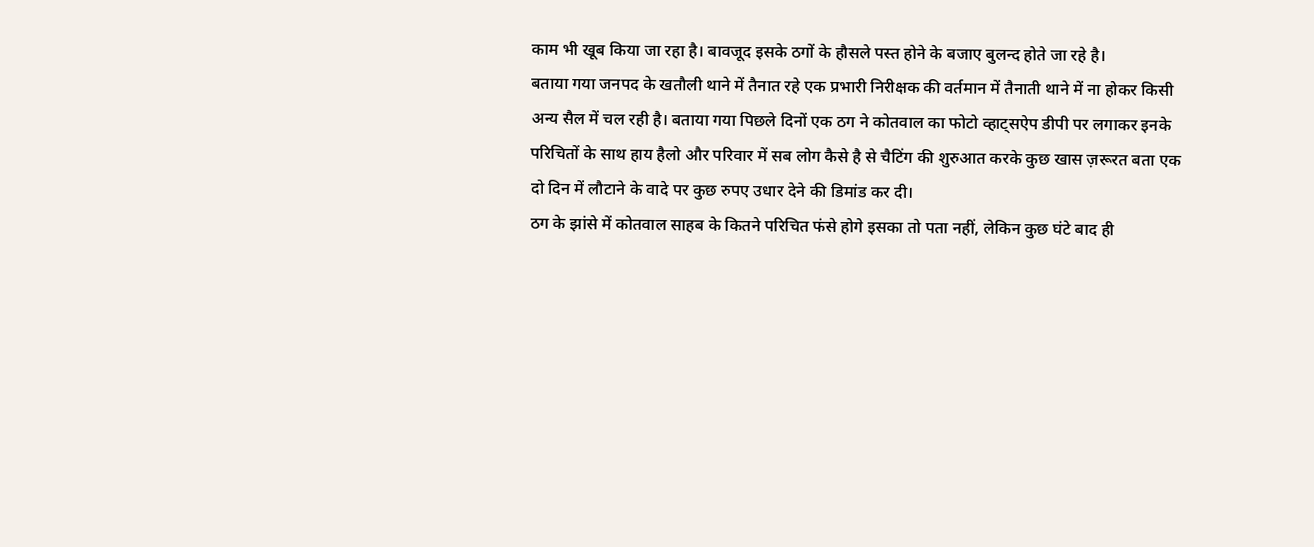काम भी खूब किया जा रहा है। बावजूद इसके ठगों के हौसले पस्त होने के बजाए बुलन्द होते जा रहे है।
बताया गया जनपद के खतौली थाने में तैनात रहे एक प्रभारी निरीक्षक की वर्तमान में तैनाती थाने में ना होकर किसी अन्य सैल में चल रही है। बताया गया पिछले दिनों एक ठग ने कोतवाल का फोटो व्हाट्सऐप डीपी पर लगाकर इनके परिचितों के साथ हाय हैलो और परिवार में सब लोग कैसे है से चैटिंग की शुरुआत करके कुछ खास ज़रूरत बता एक दो दिन में लौटाने के वादे पर कुछ रुपए उधार देने की डिमांड कर दी।
ठग के झांसे में कोतवाल साहब के कितने परिचित फंसे होगे इसका तो पता नहीं, लेकिन कुछ घंटे बाद ही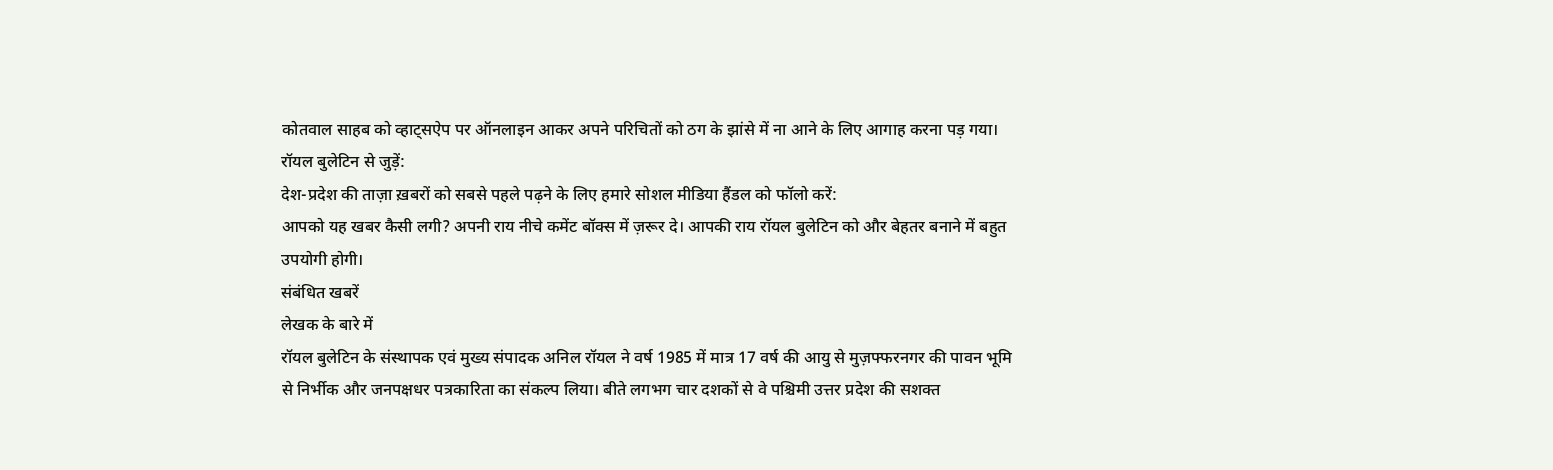कोतवाल साहब को व्हाट्सऐप पर ऑनलाइन आकर अपने परिचितों को ठग के झांसे में ना आने के लिए आगाह करना पड़ गया।
रॉयल बुलेटिन से जुड़ें:
देश-प्रदेश की ताज़ा ख़बरों को सबसे पहले पढ़ने के लिए हमारे सोशल मीडिया हैंडल को फॉलो करें:
आपको यह खबर कैसी लगी? अपनी राय नीचे कमेंट बॉक्स में ज़रूर दे। आपकी राय रॉयल बुलेटिन को और बेहतर बनाने में बहुत उपयोगी होगी।
संबंधित खबरें
लेखक के बारे में
रॉयल बुलेटिन के संस्थापक एवं मुख्य संपादक अनिल रॉयल ने वर्ष 1985 में मात्र 17 वर्ष की आयु से मुज़फ्फरनगर की पावन भूमि से निर्भीक और जनपक्षधर पत्रकारिता का संकल्प लिया। बीते लगभग चार दशकों से वे पश्चिमी उत्तर प्रदेश की सशक्त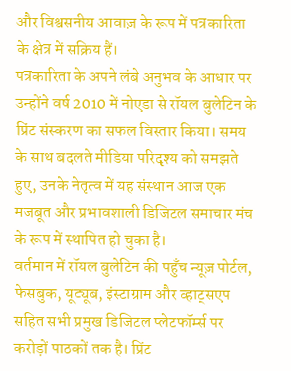और विश्वसनीय आवाज़ के रूप में पत्रकारिता के क्षेत्र में सक्रिय हैं।
पत्रकारिता के अपने लंबे अनुभव के आधार पर उन्होंने वर्ष 2010 में नोएडा से रॉयल बुलेटिन के प्रिंट संस्करण का सफल विस्तार किया। समय के साथ बदलते मीडिया परिदृश्य को समझते हुए, उनके नेतृत्व में यह संस्थान आज एक मजबूत और प्रभावशाली डिजिटल समाचार मंच के रूप में स्थापित हो चुका है।
वर्तमान में रॉयल बुलेटिन की पहुँच न्यूज़ पोर्टल, फेसबुक, यूट्यूब, इंस्टाग्राम और व्हाट्सएप सहित सभी प्रमुख डिजिटल प्लेटफॉर्म्स पर करोड़ों पाठकों तक है। प्रिंट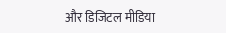और डिजिटल मीडिया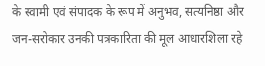के स्वामी एवं संपादक के रूप में अनुभव, सत्यनिष्ठा और जन-सरोकार उनकी पत्रकारिता की मूल आधारशिला रहे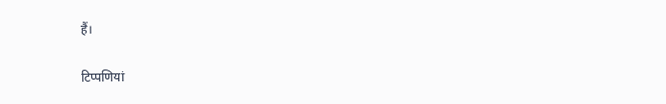हैं।

टिप्पणियां